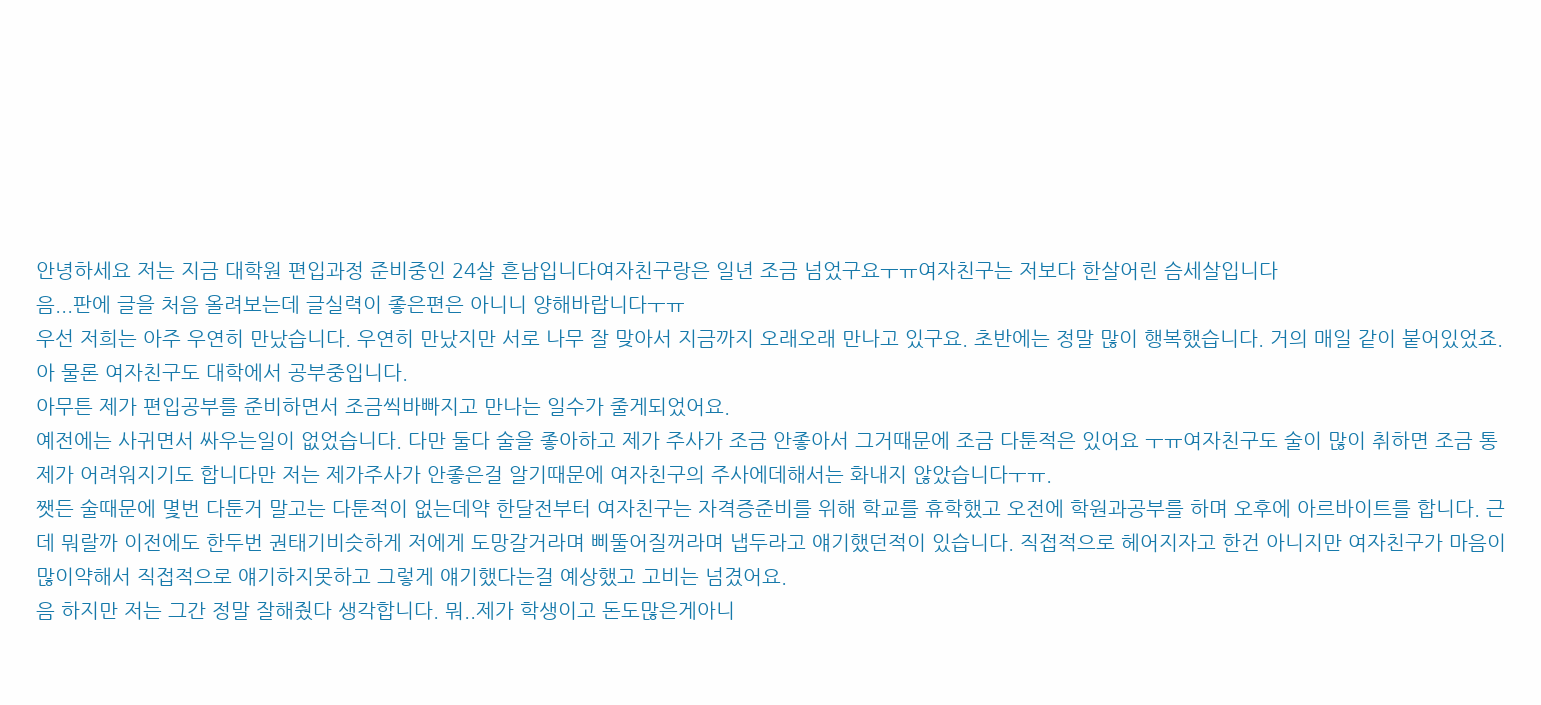안녕하세요 저는 지금 대학원 편입과정 준비중인 24살 흔남입니다여자친구랑은 일년 조금 넘었구요ㅜㅠ여자친구는 저보다 한살어린 슴세살입니다
음...판에 글을 처음 올려보는데 글실력이 좋은편은 아니니 양해바랍니다ㅜㅠ
우선 저희는 아주 우연히 만났습니다. 우연히 만났지만 서로 나무 잘 맞아서 지금까지 오래오래 만나고 있구요. 초반에는 정말 많이 행복했습니다. 거의 매일 같이 붙어있었죠. 아 물론 여자친구도 대학에서 공부중입니다.
아무튼 제가 편입공부를 준비하면서 조금씩바빠지고 만나는 일수가 줄게되었어요.
예전에는 사귀면서 싸우는일이 없었습니다. 다만 둘다 술을 좋아하고 제가 주사가 조금 안좋아서 그거때문에 조금 다툰적은 있어요 ㅜㅠ여자친구도 술이 많이 취하면 조금 통제가 어려워지기도 합니다만 저는 제가주사가 안좋은걸 알기때문에 여자친구의 주사에데해서는 화내지 않았습니다ㅜㅠ.
쨋든 술때문에 몇번 다툰거 말고는 다툰적이 없는데약 한달전부터 여자친구는 자격증준비를 위해 학교를 휴학했고 오전에 학원과공부를 하며 오후에 아르바이트를 합니다. 근데 뭐랄까 이전에도 한두번 권태기비슷하게 저에게 도망갈거라며 삐뚤어질꺼라며 냅두라고 얘기했던적이 있습니다. 직접적으로 헤어지자고 한건 아니지만 여자친구가 마음이 많이약해서 직접적으로 얘기하지못하고 그렇게 얘기했다는걸 예상했고 고비는 넘겼어요.
음 하지만 저는 그간 정말 잘해줬다 생각합니다. 뭐..제가 학생이고 돈도많은게아니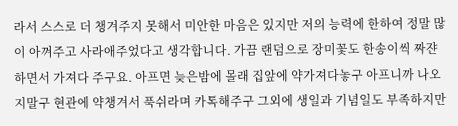라서 스스로 더 챙겨주지 못해서 미안한 마음은 있지만 저의 능력에 한하여 정말 많이 아껴주고 사라애주었다고 생각합니다. 가끔 랜덤으로 장미꽃도 한송이씩 짜쟌 하면서 가져다 주구요. 아프면 늦은밤에 몰래 집앞에 약가져다놓구 아프니까 나오지말구 현관에 약챙겨서 푹쉬라며 카톡해주구 그외에 생일과 기념일도 부족하지만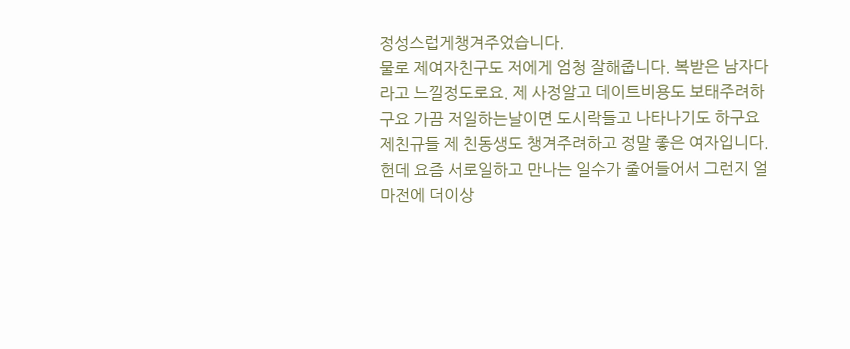정성스럽게챙겨주었습니다.
물로 제여자친구도 저에게 엄청 잘해줍니다. 복받은 남자다라고 느낄정도로요. 제 사정알고 데이트비용도 보태주려하구요 가끔 저일하는날이면 도시락들고 나타나기도 하구요 제친규들 제 친동생도 챙겨주려하고 정말 좋은 여자입니다.
헌데 요즘 서로일하고 만나는 일수가 줄어들어서 그런지 얼마전에 더이상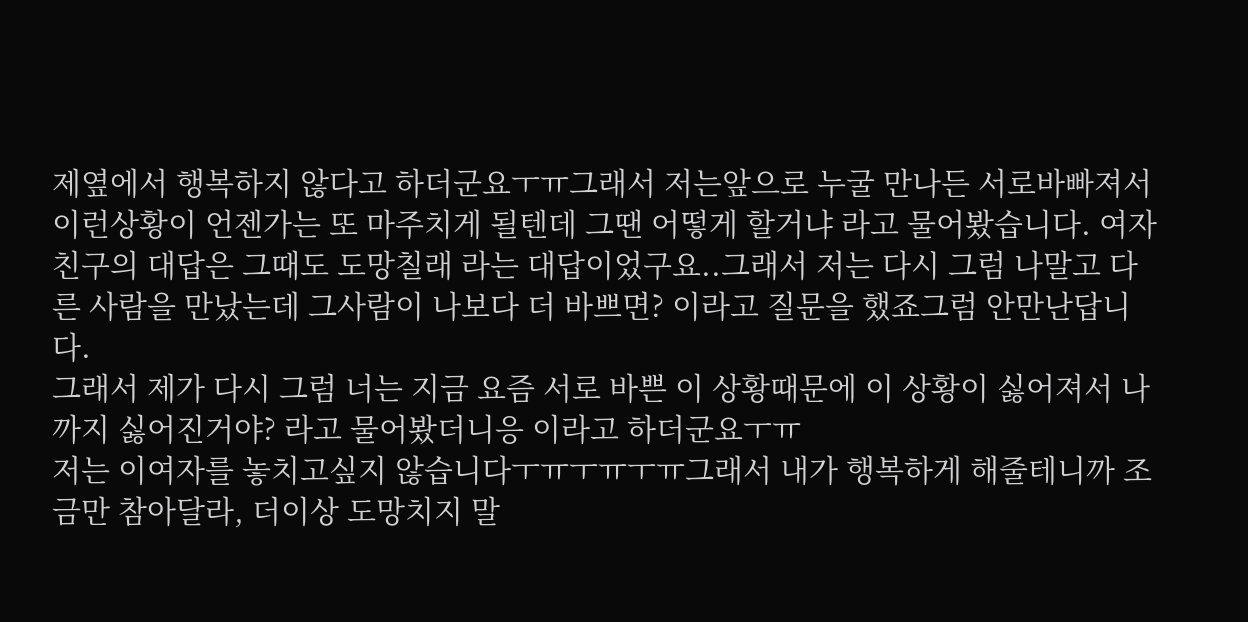제옆에서 행복하지 않다고 하더군요ㅜㅠ그래서 저는앞으로 누굴 만나든 서로바빠져서 이런상황이 언젠가는 또 마주치게 될텐데 그땐 어떻게 할거냐 라고 물어봤습니다. 여자친구의 대답은 그때도 도망칠래 라는 대답이었구요..그래서 저는 다시 그럼 나말고 다른 사람을 만났는데 그사람이 나보다 더 바쁘면? 이라고 질문을 했죠그럼 안만난답니다.
그래서 제가 다시 그럼 너는 지금 요즘 서로 바쁜 이 상황때문에 이 상황이 싫어져서 나까지 싫어진거야? 라고 물어봤더니응 이라고 하더군요ㅜㅠ
저는 이여자를 놓치고싶지 않습니다ㅜㅠㅜㅠㅜㅠ그래서 내가 행복하게 해줄테니까 조금만 참아달라, 더이상 도망치지 말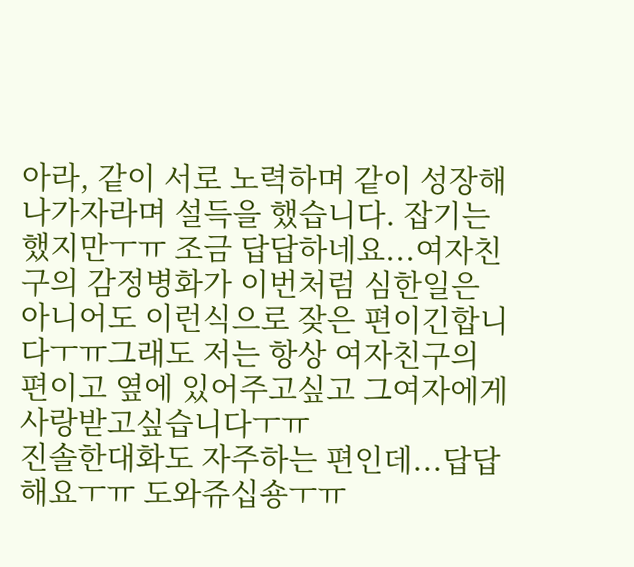아라, 같이 서로 노력하며 같이 성장해나가자라며 설득을 했습니다. 잡기는 했지만ㅜㅠ 조금 답답하네요...여자친구의 감정병화가 이번처럼 심한일은 아니어도 이런식으로 잦은 편이긴합니다ㅜㅠ그래도 저는 항상 여자친구의 편이고 옆에 있어주고싶고 그여자에게 사랑받고싶습니다ㅜㅠ
진솔한대화도 자주하는 편인데...답답해요ㅜㅠ 도와쥬십숑ㅜㅠ